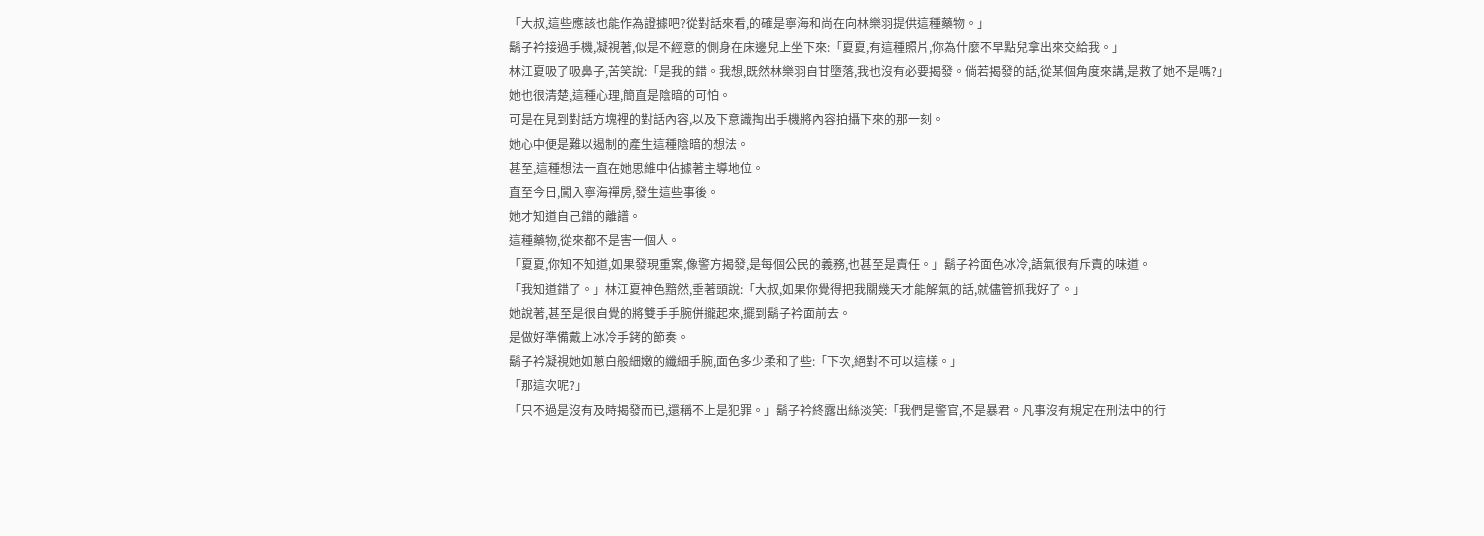「大叔,這些應該也能作為證據吧?從對話來看,的確是寧海和尚在向林樂羽提供這種藥物。」
鬍子衿接過手機,凝視著,似是不經意的側身在床邊兒上坐下來:「夏夏,有這種照片,你為什麼不早點兒拿出來交給我。」
林江夏吸了吸鼻子,苦笑說:「是我的錯。我想,既然林樂羽自甘墮落,我也沒有必要揭發。倘若揭發的話,從某個角度來講,是救了她不是嗎?」
她也很清楚,這種心理,簡直是陰暗的可怕。
可是在見到對話方塊裡的對話內容,以及下意識掏出手機將內容拍攝下來的那一刻。
她心中便是難以遏制的產生這種陰暗的想法。
甚至,這種想法一直在她思維中佔據著主導地位。
直至今日,闖入寧海禪房,發生這些事後。
她才知道自己錯的離譜。
這種藥物,從來都不是害一個人。
「夏夏,你知不知道,如果發現重案,像警方揭發,是每個公民的義務,也甚至是責任。」鬍子衿面色冰冷,語氣很有斥責的味道。
「我知道錯了。」林江夏神色黯然,垂著頭說:「大叔,如果你覺得把我關幾天才能解氣的話,就儘管抓我好了。」
她說著,甚至是很自覺的將雙手手腕併攏起來,擺到鬍子衿面前去。
是做好準備戴上冰冷手銬的節奏。
鬍子衿凝視她如蔥白般細嫩的纖細手腕,面色多少柔和了些:「下次,絕對不可以這樣。」
「那這次呢?」
「只不過是沒有及時揭發而已,還稱不上是犯罪。」鬍子衿終露出絲淡笑:「我們是警官,不是暴君。凡事沒有規定在刑法中的行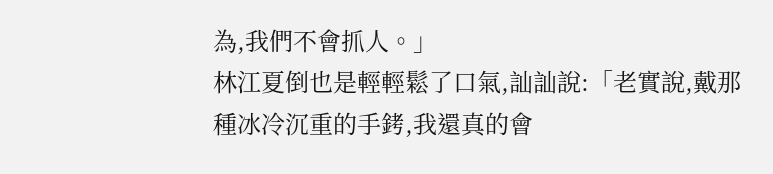為,我們不會抓人。」
林江夏倒也是輕輕鬆了口氣,訕訕說:「老實說,戴那種冰冷沉重的手銬,我還真的會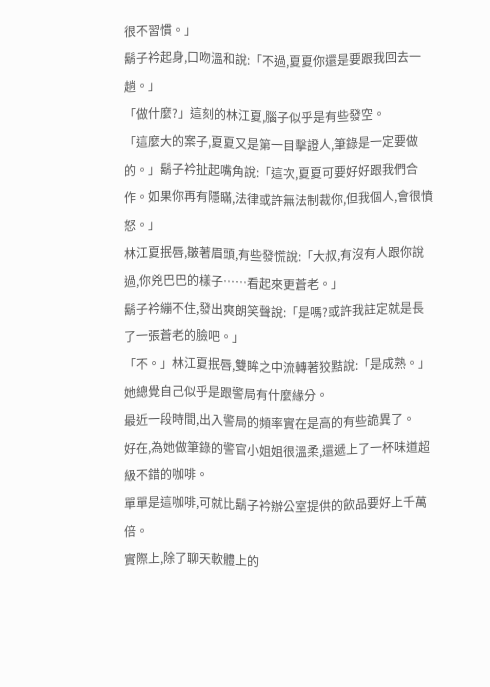很不習慣。」
鬍子衿起身,口吻溫和說:「不過,夏夏你還是要跟我回去一趟。」
「做什麼?」這刻的林江夏,腦子似乎是有些發空。
「這麼大的案子,夏夏又是第一目擊證人,筆錄是一定要做的。」鬍子衿扯起嘴角說:「這次,夏夏可要好好跟我們合作。如果你再有隱瞞,法律或許無法制裁你,但我個人,會很憤怒。」
林江夏抿唇,皺著眉頭,有些發慌說:「大叔,有沒有人跟你說過,你兇巴巴的樣子……看起來更蒼老。」
鬍子衿繃不住,發出爽朗笑聲說:「是嗎?或許我註定就是長了一張蒼老的臉吧。」
「不。」林江夏抿唇,雙眸之中流轉著狡黠說:「是成熟。」
她總覺自己似乎是跟警局有什麼緣分。
最近一段時間,出入警局的頻率實在是高的有些詭異了。
好在,為她做筆錄的警官小姐姐很溫柔,還遞上了一杯味道超級不錯的咖啡。
單單是這咖啡,可就比鬍子衿辦公室提供的飲品要好上千萬倍。
實際上,除了聊天軟體上的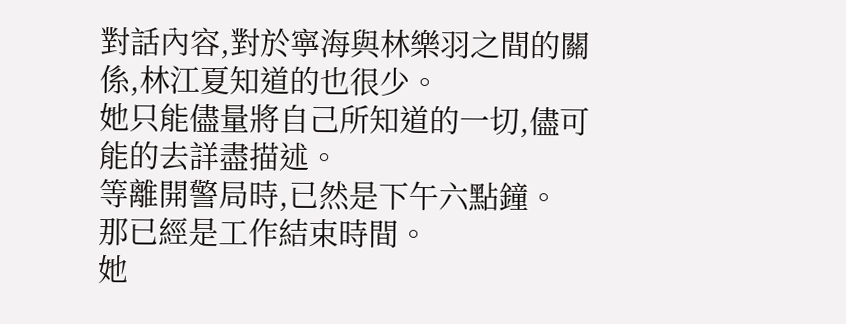對話內容,對於寧海與林樂羽之間的關係,林江夏知道的也很少。
她只能儘量將自己所知道的一切,儘可能的去詳盡描述。
等離開警局時,已然是下午六點鐘。
那已經是工作結束時間。
她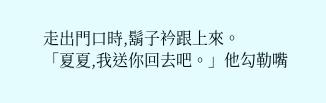走出門口時,鬍子衿跟上來。
「夏夏,我送你回去吧。」他勾勒嘴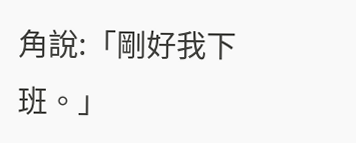角說:「剛好我下班。」